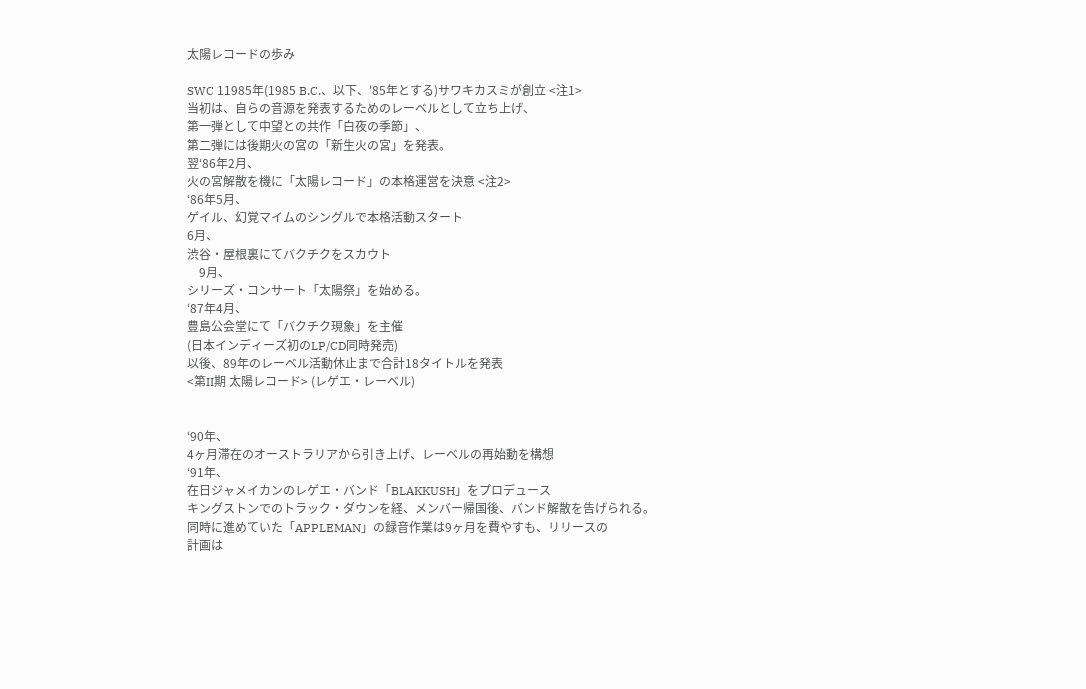太陽レコードの歩み

SWC 11985年(1985 B.C.、以下、'85年とする)サワキカスミが創立 <注1>
当初は、自らの音源を発表するためのレーベルとして立ち上げ、
第一弾として中望との共作「白夜の季節」、
第二弾には後期火の宮の「新生火の宮」を発表。
翌‘86年2月、
火の宮解散を機に「太陽レコード」の本格運営を決意 <注2>
‘86年5月、
ゲイル、幻覚マイムのシングルで本格活動スタート
6月、
渋谷・屋根裏にてバクチクをスカウト
    9月、
シリーズ・コンサート「太陽祭」を始める。
‘87年4月、
豊島公会堂にて「バクチク現象」を主催
(日本インディーズ初のLP/CD同時発売)
以後、89年のレーベル活動休止まで合計18タイトルを発表
<第II期 太陽レコード> (レゲエ・レーベル)


‘90年、
4ヶ月滞在のオーストラリアから引き上げ、レーベルの再始動を構想
‘91年、
在日ジャメイカンのレゲエ・バンド「BLAKKUSH」をプロデュース
キングストンでのトラック・ダウンを経、メンバー帰国後、バンド解散を告げられる。
同時に進めていた「APPLEMAN」の録音作業は9ヶ月を費やすも、リリースの
計画は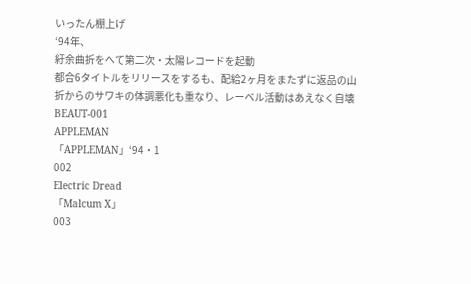いったん棚上げ
‘94年、
紆余曲折をへて第二次・太陽レコードを起動
都合6タイトルをリリースをするも、配給2ヶ月をまたずに返品の山
折からのサワキの体調悪化も重なり、レーベル活動はあえなく自壊
BEAUT-001
APPLEMAN
「APPLEMAN」‘94・1
002
Electric Dread
「Malcum X」
003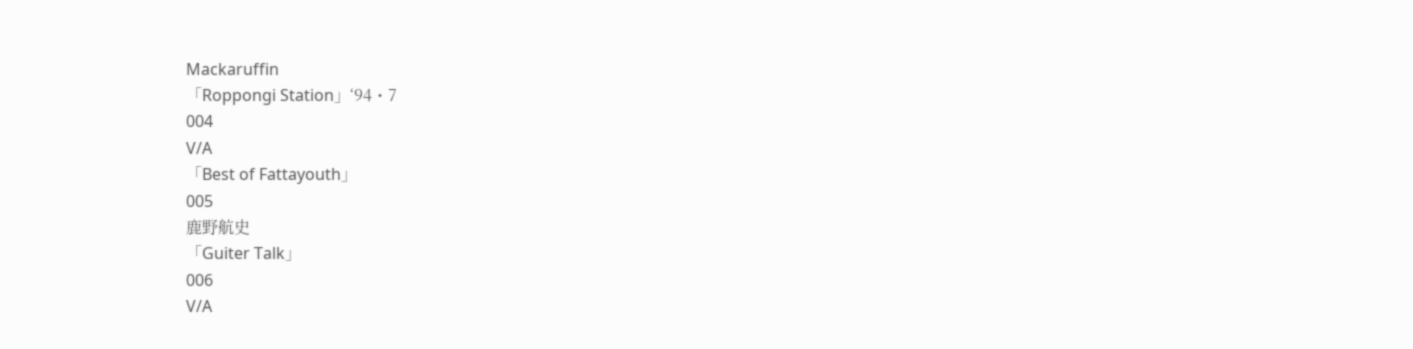Mackaruffin
「Roppongi Station」‘94・7
004
V/A
「Best of Fattayouth」
005
鹿野航史
「Guiter Talk」
006
V/A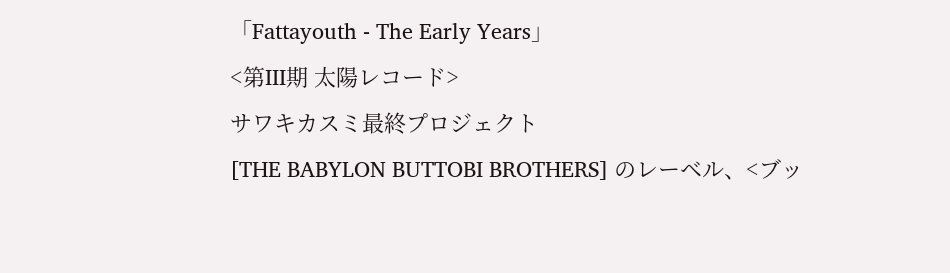「Fattayouth - The Early Years」
<第III期 太陽レコード>
サワキカスミ最終プロジェクト
[THE BABYLON BUTTOBI BROTHERS] のレーベル、<ブッ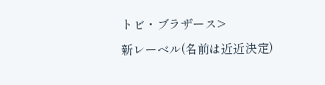トビ・ブラザース>
新レーベル(名前は近近決定)